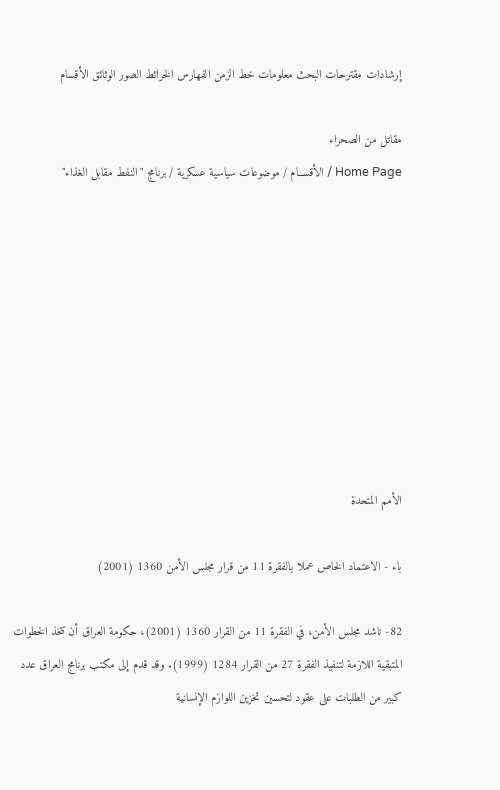إرشادات مقترحات البحث معلومات خط الزمن الفهارس الخرائط الصور الوثائق الأقسام

مقاتل من الصحراء
Home Page / الأقســام / موضوعات سياسية عسكرية / برنامج "النفط مقابل الغذاء"









الأمم المتحدة

باء - الاعتماد الخاص عملا بالفقرة 11 من قرار مجلس الأمن 1360 (2001)

82- ناشد مجلس الأمن، في الفقرة 11 من القرار 1360 (2001)، حكومة العراق أن تتخذ الخطوات المتبقية اللازمة لتنفيذ الفقرة 27 من القرار 1284 (1999). وقد قدم إلى مكتب برنامج العراق عدد كبير من الطلبات على عقود لتحسين تخزين اللوازم الإنسانية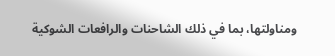ومناولتها، بما في ذلك الشاحنات والرافعات الشوكية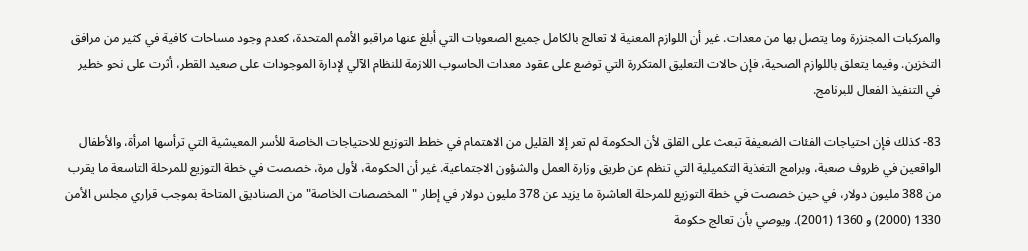والمركبات المجنزرة وما يتصل بها من معدات. غير أن اللوازم المعنية لا تعالج بالكامل جميع الصعوبات التي أبلغ عنها مراقبو الأمم المتحدة، كعدم وجود مساحات كافية في كثير من مرافق التخزين. وفيما يتعلق باللوازم الصحية، فإن حالات التعليق المتكررة التي توضع على عقود معدات الحاسوب اللازمة للنظام الآلي لإدارة الموجودات على صعيد القطر، أثرت على نحو خطير في التنفيذ الفعال للبرنامج.

83- كذلك فإن احتياجات الفئات الضعيفة تبعث على القلق لأن الحكومة لم تعر إلا القليل من الاهتمام في خطط التوزيع للاحتياجات الخاصة للأسر المعيشية التي ترأسها امرأة، والأطفال الواقعين في ظروف صعبة، وبرامج التغذية التكميلية التي تنظم عن طريق وزارة العمل والشؤون الاجتماعية. غير أن الحكومة، لأول مرة، خصصت في خطة التوزيع للمرحلة التاسعة ما يقرب من 388 مليون دولار، في حين خصصت في خطة التوزيع للمرحلة العاشرة ما يزيد عن 378 مليون دولار في إطار "المخصصات الخاصة" من الصناديق المتاحة بموجب قراري مجلس الأمن 1330 (2000) و 1360 (2001). ويوصي بأن تعالج حكومة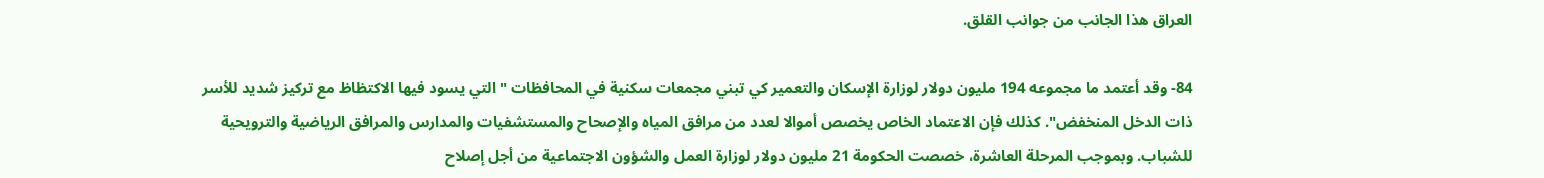العراق هذا الجانب من جوانب القلق.

84- وقد أعتمد ما مجموعه 194 مليون دولار لوزارة الإسكان والتعمير كي تبني مجمعات سكنية في المحافظات "التي يسود فيها الاكتظاظ مع تركيز شديد للأسر ذات الدخل المنخفض". كذلك فإن الاعتماد الخاص يخصص أموالا لعدد من مرافق المياه والإصحاح والمستشفيات والمدارس والمرافق الرياضية والترويحية للشباب. وبموجب المرحلة العاشرة، خصصت الحكومة 21 مليون دولار لوزارة العمل والشؤون الاجتماعية من أجل إصلاح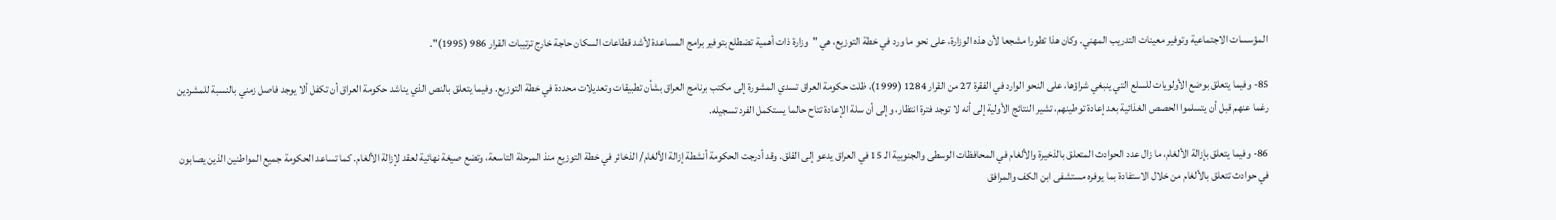المؤسسات الاجتماعية وتوفير معينات التدريب المهني. وكان هذا تطورا مشجعا لأن هذه الوزارة، على نحو ما ورد في خطة التوزيع، هي "وزارة ذات أهمية تضطلع بتوفير برامج المساعدة لأشد قطاعات السكان حاجة خارج ترتيبات القرار 986 (1995)".

85- وفيما يتعلق بوضع الأولويات للسلع التي ينبغي شراؤها، على النحو الوارد في الفقرة 27 من القرار 1284 (1999)، ظلت حكومة العراق تسدي المشورة إلى مكتب برنامج العراق بشأن تطبيقات وتعديلات محددة في خطة التوزيع. وفيما يتعلق بالنص الذي يناشد حكومة العراق أن تكفل ألا يوجد فاصل زمني بالنسبة للمشردين رغما عنهم قبل أن يتسلموا الحصص الغذائية بعد إعادة توطينهم، تشير النتائج الأولية إلى أنه لا توجد فترة انتظار، وإلى أن سلة الإعادة تتاح حالما يستكمل الفرد تسجيله.

86- وفيما يتعلق بإزالة الألغام، ما زال عدد الحوادث المتعلق بالذخيرة والألغام في المحافظات الوسطى والجنوبية الـ 15 في العراق يدعو إلى القلق. وقد أدرجت الحكومة أنشطة إزالة الألغام/ الذخائر في خطة التوزيع منذ المرحلة التاسعة، وتضع صيغة نهائية لعقد لإزالة الألغام. كما تساعد الحكومة جميع المواطنين الذين يصابون في حوادث تتعلق بالألغام من خلال الاستفادة بما يوفره مستشفى ابن الكف والمرافق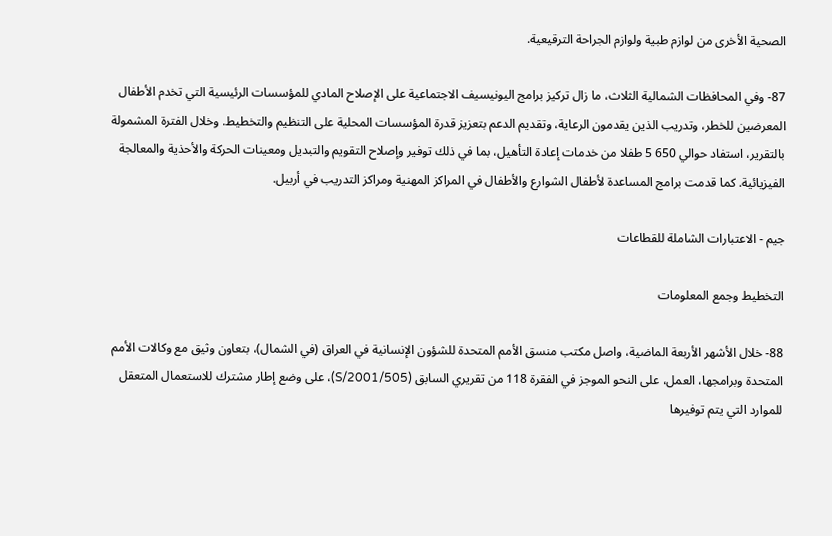الصحية الأخرى من لوازم طبية ولوازم الجراحة الترقيعية.

87- وفي المحافظات الشمالية الثلاث، ما زال تركيز برامج اليونيسيف الاجتماعية على الإصلاح المادي للمؤسسات الرئيسية التي تخدم الأطفال المعرضين للخطر، وتدريب الذين يقدمون الرعاية، وتقديم الدعم بتعزيز قدرة المؤسسات المحلية على التنظيم والتخطيط. وخلال الفترة المشمولة بالتقرير، استفاد حوالي 650 5 طفلا من خدمات إعادة التأهيل، بما في ذلك توفير وإصلاح التقويم والتبديل ومعينات الحركة والأحذية والمعالجة الفيزيائية. كما قدمت برامج المساعدة لأطفال الشوارع والأطفال في المراكز المهنية ومراكز التدريب في أربيل.

جيم - الاعتبارات الشاملة للقطاعات

التخطيط وجمع المعلومات

88- خلال الأشهر الأربعة الماضية، واصل مكتب منسق الأمم المتحدة للشؤون الإنسانية في العراق (في الشمال)، بتعاون وثيق مع وكالات الأمم المتحدة وبرامجها، العمل، على النحو الموجز في الفقرة 118 من تقريري السابق (S/2001/505)، على وضع إطار مشترك للاستعمال المتعقل للموارد التي يتم توفيرها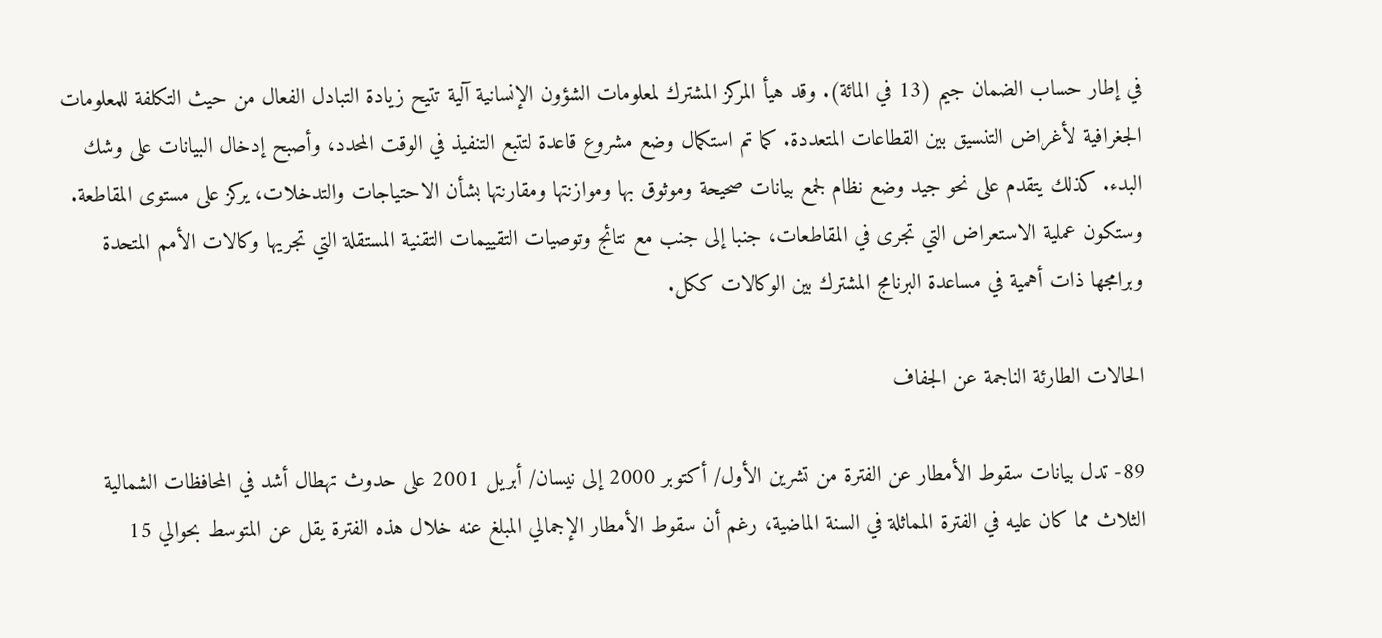في إطار حساب الضمان جيم (13 في المائة). وقد هيأ المركز المشترك لمعلومات الشؤون الإنسانية آلية تتيح زيادة التبادل الفعال من حيث التكلفة للمعلومات الجغرافية لأغراض التنسيق بين القطاعات المتعددة. كما تم استكمال وضع مشروع قاعدة لتتبع التنفيذ في الوقت المحدد، وأصبح إدخال البيانات على وشك البدء. كذلك يتقدم على نحو جيد وضع نظام لجمع بيانات صحيحة وموثوق بها وموازنتها ومقارنتها بشأن الاحتياجات والتدخلات، يركز على مستوى المقاطعة. وستكون عملية الاستعراض التي تجرى في المقاطعات، جنبا إلى جنب مع نتائج وتوصيات التقييمات التقنية المستقلة التي تجريها وكالات الأمم المتحدة وبرامجها ذات أهمية في مساعدة البرنامج المشترك بين الوكالات ككل.

الحالات الطارئة الناجمة عن الجفاف

89- تدل بيانات سقوط الأمطار عن الفترة من تشرين الأول/ أكتوبر 2000 إلى نيسان/ أبريل 2001 على حدوث تهطال أشد في المحافظات الشمالية الثلاث مما كان عليه في الفترة المماثلة في السنة الماضية، رغم أن سقوط الأمطار الإجمالي المبلغ عنه خلال هذه الفترة يقل عن المتوسط بحوالي 15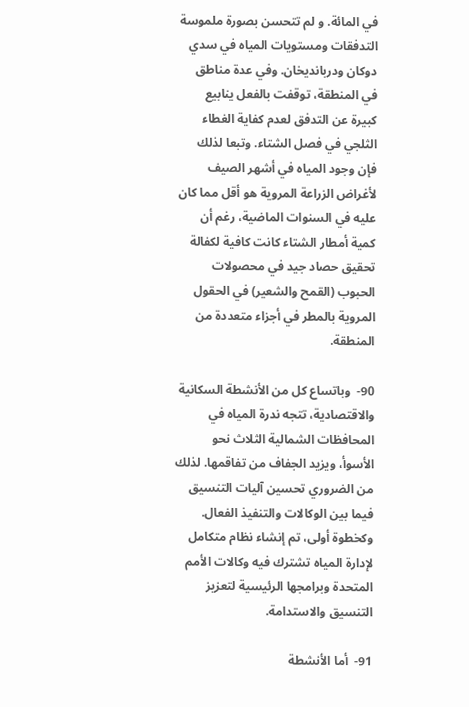في المائة. و لم تتحسن بصورة ملموسة التدفقات ومستويات المياه في سدي دوكان ودربانديخان. وفي عدة مناطق في المنطقة، توقفت بالفعل ينابيع كبيرة عن التدفق لعدم كفاية الغطاء الثلجي في فصل الشتاء. وتبعا لذلك فإن وجود المياه في أشهر الصيف لأغراض الزراعة المروية هو أقل مما كان عليه في السنوات الماضية، رغم أن كمية أمطار الشتاء كانت كافية لكفالة تحقيق حصاد جيد في محصولات الحبوب (القمح والشعير) في الحقول المروية بالمطر في أجزاء متعددة من المنطقة.

90-  وباتساع كل من الأنشطة السكانية والاقتصادية، تتجه ندرة المياه في المحافظات الشمالية الثلاث نحو الأسوأ، ويزيد الجفاف من تفاقمها. لذلك من الضروري تحسين آليات التنسيق فيما بين الوكالات والتنفيذ الفعال. وكخطوة أولى، تم إنشاء نظام متكامل لإدارة المياه تشترك فيه وكالات الأمم المتحدة وبرامجها الرئيسية لتعزيز التنسيق والاستدامة.

91-  أما الأنشطة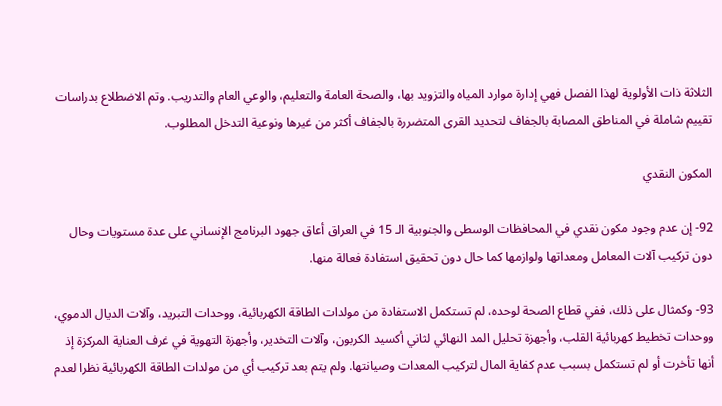الثلاثة ذات الأولوية لهذا الفصل فهي إدارة موارد المياه والتزويد بها، والصحة العامة والتعليم، والوعي العام والتدريب. وتم الاضطلاع بدراسات تقييم شاملة في المناطق المصابة بالجفاف لتحديد القرى المتضررة بالجفاف أكثر من غيرها ونوعية التدخل المطلوب.

المكون النقدي

92- إن عدم وجود مكون نقدي في المحافظات الوسطى والجنوبية الـ 15 في العراق أعاق جهود البرنامج الإنساني على عدة مستويات وحال دون تركيب آلات المعامل ومعداتها ولوازمها كما حال دون تحقيق استفادة فعالة منها.

93- وكمثال على ذلك، ففي قطاع الصحة لوحده، لم تستكمل الاستفادة من مولدات الطاقة الكهربائية، ووحدات التبريد، وآلات الديال الدموي، ووحدات تخطيط كهربائية القلب، وأجهزة تحليل المد النهائي لثاني أكسيد الكربون، وآلات التخدير، وأجهزة التهوية في غرف العناية المركزة إذ أنها تأخرت أو لم تستكمل بسبب عدم كفاية المال لتركيب المعدات وصيانتها. ولم يتم بعد تركيب أي من مولدات الطاقة الكهربائية نظرا لعدم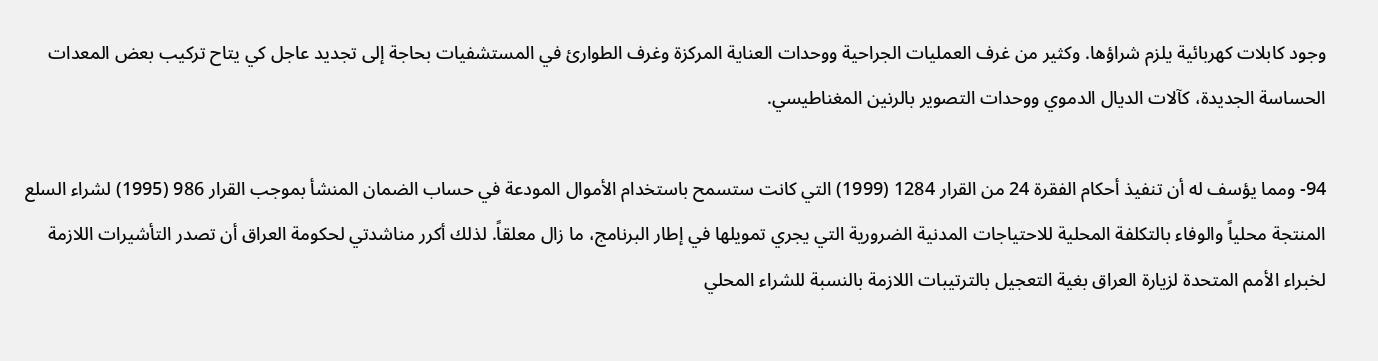وجود كابلات كهربائية يلزم شراؤها. وكثير من غرف العمليات الجراحية ووحدات العناية المركزة وغرف الطوارئ في المستشفيات بحاجة إلى تجديد عاجل كي يتاح تركيب بعض المعدات الحساسة الجديدة، كآلات الديال الدموي ووحدات التصوير بالرنين المغناطيسي.

94- ومما يؤسف له أن تنفيذ أحكام الفقرة 24 من القرار 1284 (1999) التي كانت ستسمح باستخدام الأموال المودعة في حساب الضمان المنشأ بموجب القرار 986 (1995) لشراء السلع المنتجة محلياً والوفاء بالتكلفة المحلية للاحتياجات المدنية الضرورية التي يجري تمويلها في إطار البرنامج، ما زال معلقاً. لذلك أكرر مناشدتي لحكومة العراق أن تصدر التأشيرات اللازمة لخبراء الأمم المتحدة لزيارة العراق بغية التعجيل بالترتيبات اللازمة بالنسبة للشراء المحلي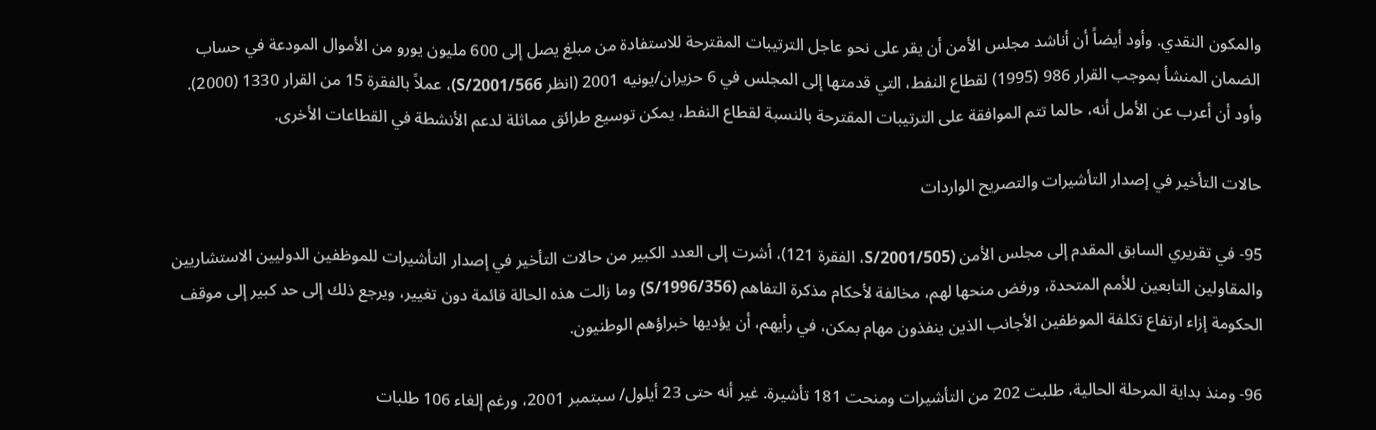والمكون النقدي. وأود أيضاً أن أناشد مجلس الأمن أن يقر على نحو عاجل الترتيبات المقترحة للاستفادة من مبلغ يصل إلى 600 مليون يورو من الأموال المودعة في حساب الضمان المنشأ بموجب القرار 986 (1995) لقطاع النفط، التي قدمتها إلى المجلس في 6 حزيران/يونيه 2001 (انظر S/2001/566)، عملاً بالفقرة 15 من القرار 1330 (2000). وأود أن أعرب عن الأمل أنه، حالما تتم الموافقة على الترتيبات المقترحة بالنسبة لقطاع النفط، يمكن توسيع طرائق مماثلة لدعم الأنشطة في القطاعات الأخرى.

حالات التأخير في إصدار التأشيرات والتصريح الواردات

95- في تقريري السابق المقدم إلى مجلس الأمن (S/2001/505، الفقرة 121)، أشرت إلى العدد الكبير من حالات التأخير في إصدار التأشيرات للموظفين الدوليين الاستشاريين والمقاولين التابعين للأمم المتحدة، ورفض منحها لهم، مخالفة لأحكام مذكرة التفاهم (S/1996/356) وما زالت هذه الحالة قائمة دون تغيير، ويرجع ذلك إلى حد كبير إلى موقف الحكومة إزاء ارتفاع تكلفة الموظفين الأجانب الذين ينفذون مهام بمكن، في رأيهم، أن يؤديها خبراؤهم الوطنيون.

96- ومنذ بداية المرحلة الحالية، طلبت 202 من التأشيرات ومنحت 181 تأشيرة. غير أنه حتى 23 أيلول/ سبتمبر 2001، ورغم إلغاء 106 طلبات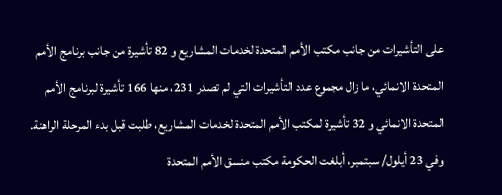على التأشيرات من جانب مكتب الأمم المتحدة لخدمات المشاريع و 82 تأشيرة من جانب برنامج الأمم المتحدة الانمائي، ما زال مجموع عدد التأشيرات التي لم تصدر 231، منها 166 تأشيرة لبرنامج الأمم المتحدة الانمائي و 32 تأشيرة لمكتب الأمم المتحدة لخدمات المشاريع، طلبت قبل بدء المرحلة الراهنة. وفي 23 أيلول/ سبتمبر، أبلغت الحكومة مكتب منسق الأمم المتحدة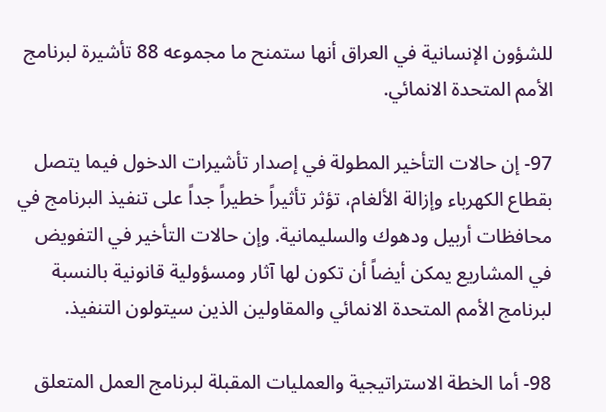للشؤون الإنسانية في العراق أنها ستمنح ما مجموعه 88 تأشيرة لبرنامج الأمم المتحدة الانمائي.

97- إن حالات التأخير المطولة في إصدار تأشيرات الدخول فيما يتصل بقطاع الكهرباء وإزالة الألغام، تؤثر تأثيراً خطيراً جداً على تنفيذ البرنامج في محافظات أربيل ودهوك والسليمانية. وإن حالات التأخير في التفويض في المشاريع يمكن أيضاً أن تكون لها آثار ومسؤولية قانونية بالنسبة لبرنامج الأمم المتحدة الانمائي والمقاولين الذين سيتولون التنفيذ.

98- أما الخطة الاستراتيجية والعمليات المقبلة لبرنامج العمل المتعلق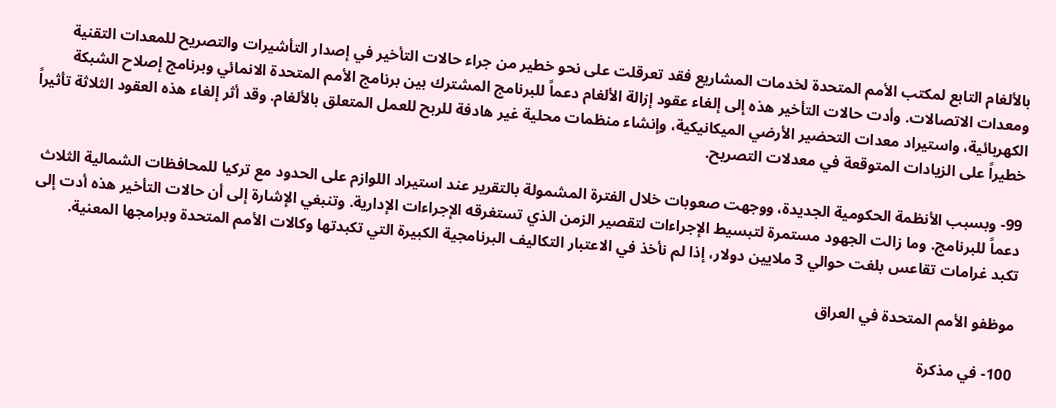بالألغام التابع لمكتب الأمم المتحدة لخدمات المشاريع فقد تعرقلت على نحو خطير من جراء حالات التأخير في إصدار التأشيرات والتصريح للمعدات التقنية ومعدات الاتصالات. وأدت حالات التأخير هذه إلى إلغاء عقود إزالة الألغام دعماً للبرنامج المشترك بين برنامج الأمم المتحدة الانمائي وبرنامج إصلاح الشبكة الكهربائية، واستيراد معدات التحضير الأرضي الميكانيكية، وإنشاء منظمات محلية غير هادفة للربح للعمل المتعلق بالألغام. وقد أثر إلغاء هذه العقود الثلاثة تأثيراً خطيراً على الزيادات المتوقعة في معدلات التصريح.

99- وبسبب الأنظمة الحكومية الجديدة، ووجهت صعوبات خلال الفترة المشمولة بالتقرير عند استيراد اللوازم على الحدود مع تركيا للمحافظات الشمالية الثلاث دعماً للبرنامج. وما زالت الجهود مستمرة لتبسيط الإجراءات لتقصير الزمن الذي تستغرقه الإجراءات الإدارية. وتنبغي الإشارة إلى أن حالات التأخير هذه أدت إلى تكبد غرامات تقاعس بلغت حوالي 3 ملايين دولار، إذا لم نأخذ في الاعتبار التكاليف البرنامجية الكبيرة التي تكبدتها وكالات الأمم المتحدة وبرامجها المعنية.

موظفو الأمم المتحدة في العراق

100- في مذكرة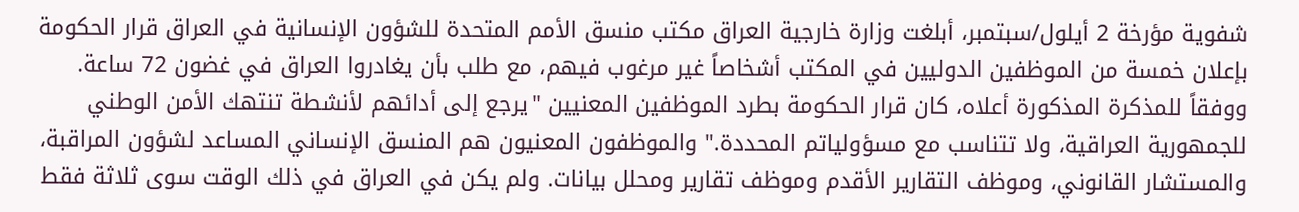شفوية مؤرخة 2 أيلول/سبتمبر، أبلغت وزارة خارجية العراق مكتب منسق الأمم المتحدة للشؤون الإنسانية في العراق قرار الحكومة بإعلان خمسة من الموظفين الدوليين في المكتب أشخاصاً غير مرغوب فيهم، مع طلب بأن يغادروا العراق في غضون 72 ساعة. ووفقاً للمذكرة المذكورة أعلاه، كان قرار الحكومة بطرد الموظفين المعنيين "يرجع إلى أدائهم لأنشطة تنتهك الأمن الوطني للجمهورية العراقية، ولا تتناسب مع مسؤولياتم المحددة." والموظفون المعنيون هم المنسق الإنساني المساعد لشؤون المراقبة، والمستشار القانوني، وموظف التقارير الأقدم وموظف تقارير ومحلل بيانات. ولم يكن في العراق في ذلك الوقت سوى ثلاثة فقط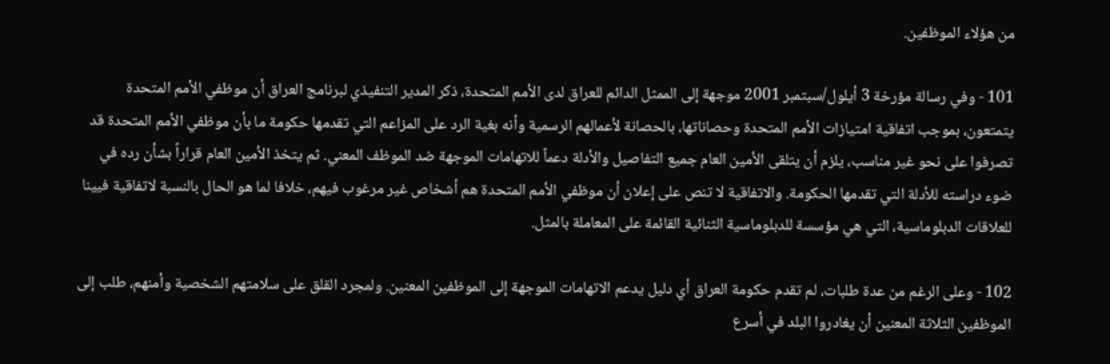من هؤلاء الموظفين.

101 - وفي رسالة مؤرخة 3 أيلول/سبتمبر 2001 موجهة إلى الممثل الدائم للعراق لدى الأمم المتحدة، ذكر المدير التنفيذي لبرنامج العراق أن موظفي الأمم المتحدة يتمتعون، بموجب اتفاقية امتيازات الأمم المتحدة وحصاناتها، بالحصانة لأعمالهم الرسمية وأنه بغية الرد على المزاعم التي تقدمها حكومة ما بأن موظفي الأمم المتحدة قد تصرفوا على نحو غير مناسب، يلزم أن يتلقى الأمين العام جميع التفاصيل والأدلة دعماً للاتهامات الموجهة ضد الموظف المعني. ثم يتخذ الأمين العام قراراً بشأن رده في ضوء دراسته للأدلة التي تقدمها الحكومة. والاتفاقية لا تنص على إعلان أن موظفي الأمم المتحدة هم أشخاص غير مرغوب فيهم، خلافا لما هو الحال بالنسبة لاتفاقية فيينا للعلاقات الدبلوماسية، التي هي مؤسسة للدبلوماسية الثنائية القائمة على المعاملة بالمثل.

102 - وعلى الرغم من عدة طلبات، لم تقدم حكومة العراق أي دليل يدعم الاتهامات الموجهة إلى الموظفين المعنين. ولمجرد القلق على سلامتهم الشخصية وأمنهم، طلب إلى الموظفين الثلاثة المعنين أن يغادروا البلد في أسرع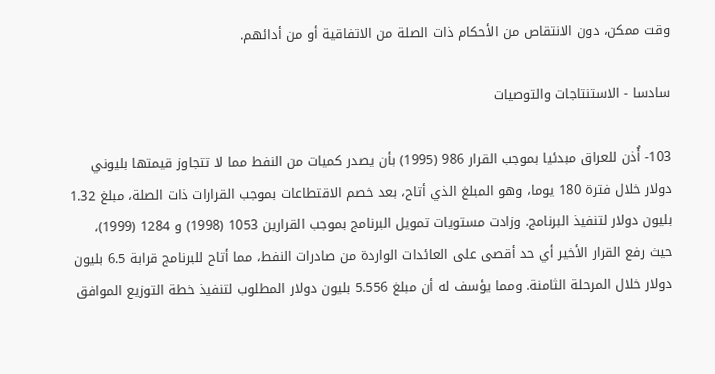وقت ممكن، دون الانتقاص من الأحكام ذات الصلة من الاتفاقية أو من أدائهم.

سادسا - الاستنتاجات والتوصيات

103- أُذن للعراق مبدئيا بموجب القرار 986 (1995) بأن يصدر كميات من النفط مما لا تتجاوز قيمتها بليوني دولار خلال فترة 180 يوما، وهو المبلغ الذي أتاح، بعد خصم الاقتطاعات بموجب القرارات ذات الصلة، مبلغ 1.32 بليون دولار لتنفيذ البرنامج. وزادت مستويات تمويل البرنامج بموجب القرارين 1053 (1998) و 1284 (1999)، حيث رفع القرار الأخير أي حد أقصى على العائدات الواردة من صادرات النفط، مما أتاح للبرنامج قرابة 6.5 بليون دولار خلال المرحلة الثامنة. ومما يؤسف له أن مبلغ 5.556 بليون دولار المطلوب لتنفيذ خطة التوزيع الموافق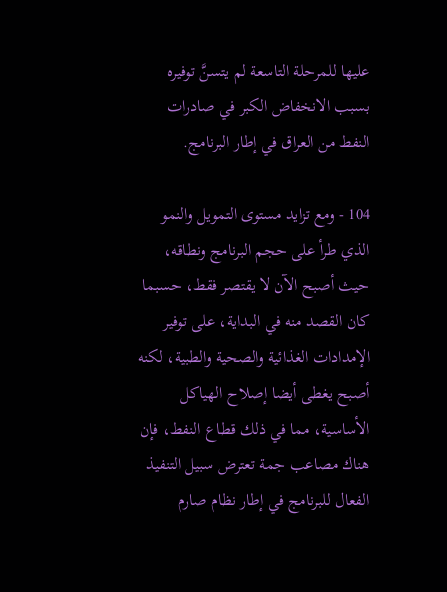عليها للمرحلة التاسعة لم يتسنَّ توفيره بسبب الانخفاض الكبر في صادرات النفط من العراق في إطار البرنامج.

104 - ومع تزايد مستوى التمويل والنمو الذي طرأ على حجم البرنامج ونطاقه، حيث أصبح الآن لا يقتصر فقط، حسبما كان القصد منه في البداية، على توفير الإمدادات الغذائية والصحية والطبية، لكنه أصبح يغطى أيضا إصلاح الهياكل الأساسية، مما في ذلك قطاع النفط، فإن هناك مصاعب جمة تعترض سبيل التنفيذ الفعال للبرنامج في إطار نظام صارم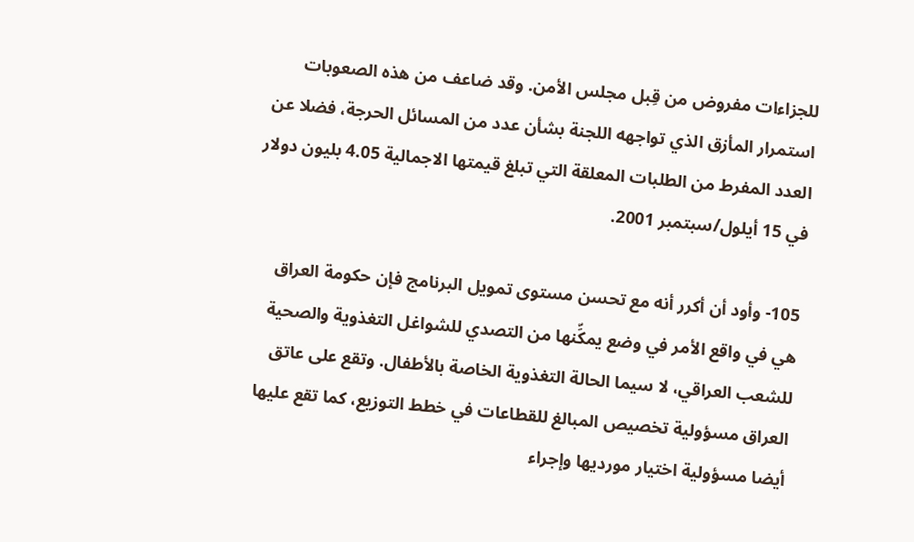للجزاءات مفروض من قِبل مجلس الأمن. وقد ضاعف من هذه الصعوبات استمرار المأزق الذي تواجهه اللجنة بشأن عدد من المسائل الحرجة، فضلا عن العدد المفرط من الطلبات المعلقة التي تبلغ قيمتها الاجمالية 4.05 بليون دولار في 15 أيلول/سبتمبر 2001.

105- وأود أن أكرر أنه مع تحسن مستوى تمويل البرنامج فإن حكومة العراق هي في واقع الأمر في وضع يمكِّنها من التصدي للشواغل التغذوية والصحية للشعب العراقي، لا سيما الحالة التغذوية الخاصة بالأطفال. وتقع على عاتق العراق مسؤولية تخصيص المبالغ للقطاعات في خطط التوزيع، كما تقع عليها أيضا مسؤولية اختيار مورديها وإجراء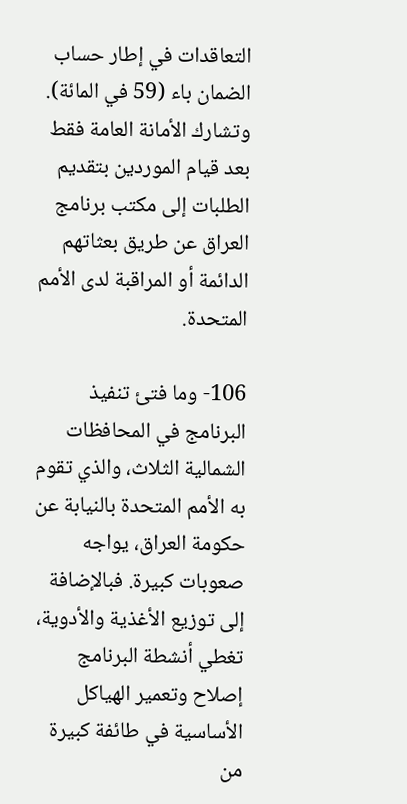التعاقدات في إطار حساب الضمان باء (59 في المائة). وتشارك الأمانة العامة فقط بعد قيام الموردين بتقديم الطلبات إلى مكتب برنامج العراق عن طريق بعثاتهم الدائمة أو المراقبة لدى الأمم المتحدة.

106- وما فتئ تنفيذ البرنامج في المحافظات الشمالية الثلاث، والذي تقوم به الأمم المتحدة بالنيابة عن حكومة العراق، يواجه صعوبات كبيرة. فبالإضافة إلى توزيع الأغذية والأدوية، تغطي أنشطة البرنامج إصلاح وتعمير الهياكل الأساسية في طائفة كبيرة من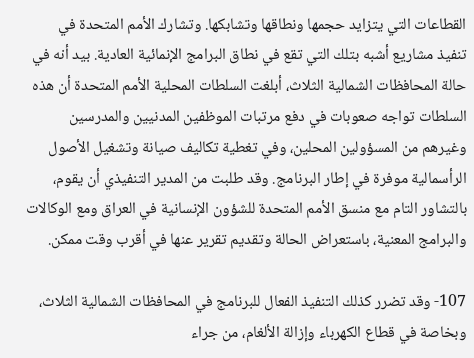القطاعات التي يتزايد حجمها ونطاقها وتشابكها. وتشارك الأمم المتحدة في تنفيذ مشاريع أشبه بتلك التي تقع في نطاق البرامج الإنمائية العادية. بيد أنه في حالة المحافظات الشمالية الثلاث، أبلغت السلطات المحلية الأمم المتحدة أن هذه السلطات تواجه صعوبات في دفع مرتبات الموظفين المدنيين والمدرسين وغيرهم من المسؤولين المحلين، وفي تغطية تكاليف صيانة وتشغيل الأصول الرأسمالية موفرة في إطار البرنامج. وقد طلبت من المدير التنفيذي أن يقوم، بالتشاور التام مع منسق الأمم المتحدة للشؤون الإنسانية في العراق ومع الوكالات والبرامج المعنية، باستعراض الحالة وتقديم تقرير عنها في أقرب وقت ممكن.

107- وقد تضرر كذلك التنفيذ الفعال للبرنامج في المحافظات الشمالية الثلاث، وبخاصة في قطاع الكهرباء وإزالة الألغام، من جراء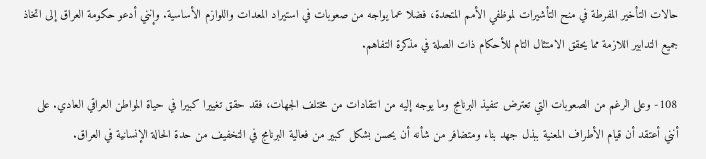حالات التأخير المفرطة في منح التأشيرات لموظفي الأمم المتحدة، فضلا عما يواجه من صعوبات في استيراد المعدات واللوازم الأساسية. وإنني أدعو حكومة العراق إلى اتخاذ جميع التدابير اللازمة مما يحقق الامتثال التام للأحكام ذات الصلة في مذكرة التفاهم.

108- وعلى الرغم من الصعوبات التي تعترض تنفيذ البرنامج وما يوجه إليه من انتقادات من مختلف الجهات، فقد حقق تغييرا كبيرا في حياة المواطن العراقي العادي. على أنني أعتقد أن قيام الأطراف المعنية ببذل جهد بناء ومتضافر من شأنه أن يحسن بشكل كبير من فعالية البرنامج في التخفيف من حدة الحالة الإنسانية في العراق.